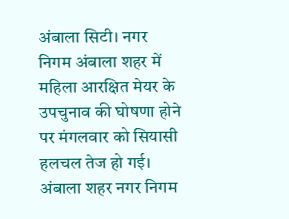अंबाला सिटी। नगर निगम अंबाला शहर में महिला आरक्षित मेयर के उपचुनाव की घोषणा होने पर मंगलवार को सियासी हलचल तेज हो गई। अंबाला शहर नगर निगम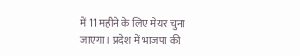में 11 महीने के लिए मेयर चुना जाएगा। प्रदेश में भाजपा की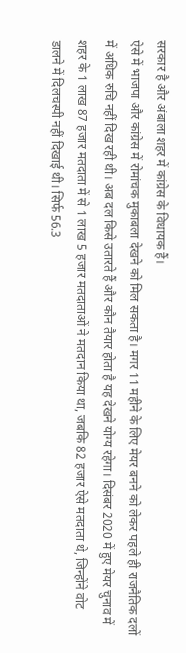सरकार है और अंबाला शहर में कांग्रेस के विधायक हैं।
ऐसे में भाजपा और कांग्रेस में रोमांचक मुकाबला देखने को मिल सकता है। मगर 11 महीने के लिए मेयर बनने को लेकर पहले ही राजनैतिक दलों में अधिक रुचि नहीं दिख रही थी। अब दल किसे उतारते हैं और कौन तैयार होता है यह देखने योग्य रहेगा। दिसंबर 2020 में हुए मेयर चुनाव में शहर के 1 लाख 87 हजार मतदाता में से 1 लाख 5 हजार मतदाताओं ने मतदान किया था, जबकि 82 हजार ऐसे मतदाता थे, जिन्होंने वोट डालने में दिलचस्पी नहीं दिखाई थी। सिर्फ 56.3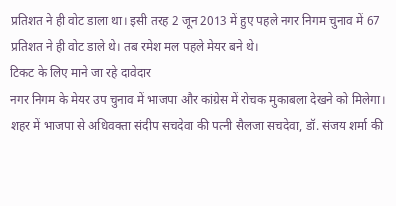प्रतिशत ने ही वोट डाला था। इसी तरह 2 जून 2013 में हुए पहले नगर निगम चुनाव में 67 प्रतिशत ने ही वोट डाले थे। तब रमेश मल पहले मेयर बने थे।
टिकट के लिए माने जा रहे दावेदार
नगर निगम के मेयर उप चुनाव में भाजपा और कांग्रेस में रोचक मुकाबला देखने को मिलेगा। शहर में भाजपा से अधिवक्ता संदीप सचदेवा की पत्नी सैलजा सचदेवा, डॉ. संजय शर्मा की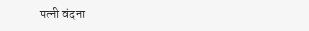पत्नी वंदना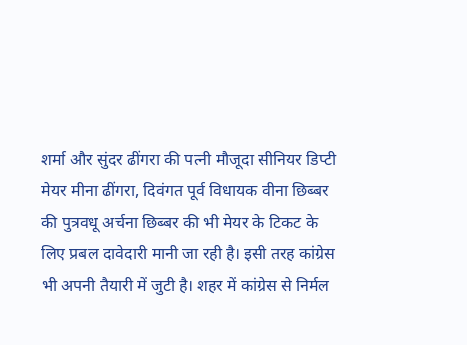शर्मा और सुंदर ढींगरा की पत्नी मौजूदा सीनियर डिप्टी मेयर मीना ढींगरा, दिवंगत पूर्व विधायक वीना छिब्बर की पुत्रवधू अर्चना छिब्बर की भी मेयर के टिकट के लिए प्रबल दावेदारी मानी जा रही है। इसी तरह कांग्रेस भी अपनी तैयारी में जुटी है। शहर में कांग्रेस से निर्मल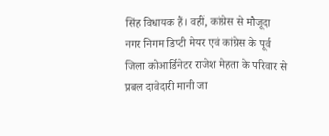सिंह विधायक हैं। वहीं, कांग्रेस से मौजूदा नगर निगम डिप्टी मेयर एवं कांग्रेस के पूर्व जिला कोआर्डिनेटर राजेश मेहता के परिवार से प्रबल दावेदारी मानी जा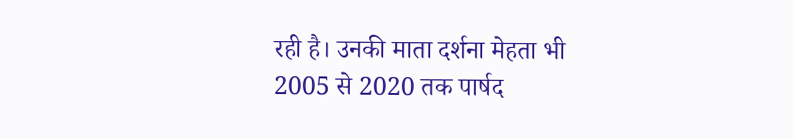रही है। उनकी माता दर्शना मेहता भी 2005 से 2020 तक पार्षद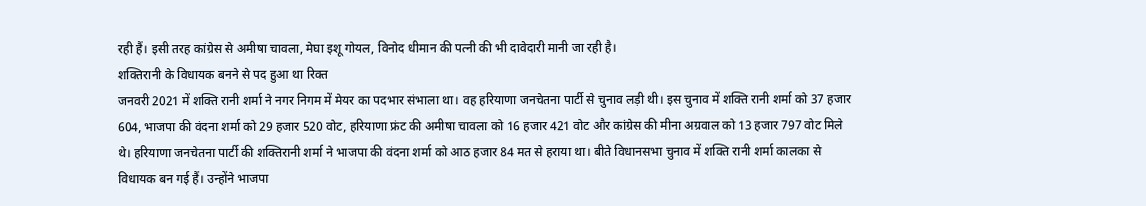रही हैं। इसी तरह कांग्रेस से अमीषा चावला, मेघा इशू गोयल, विनोद धीमान की पत्नी की भी दावेदारी मानी जा रही है।
शक्तिरानी के विधायक बनने से पद हुआ था रिक्त
जनवरी 2021 में शक्ति रानी शर्मा ने नगर निगम में मेयर का पदभार संभाला था। वह हरियाणा जनचेतना पार्टी से चुनाव लड़ी थी। इस चुनाव में शक्ति रानी शर्मा को 37 हजार 604, भाजपा की वंदना शर्मा को 29 हजार 520 वोट, हरियाणा फ्रंट की अमीषा चावला को 16 हजार 421 वोट और कांग्रेस की मीना अग्रवाल को 13 हजार 797 वोट मिले थे। हरियाणा जनचेतना पार्टी की शक्तिरानी शर्मा ने भाजपा की वंदना शर्मा को आठ हजार 84 मत से हराया था। बीते विधानसभा चुनाव में शक्ति रानी शर्मा कालका से विधायक बन गई हैं। उन्होंने भाजपा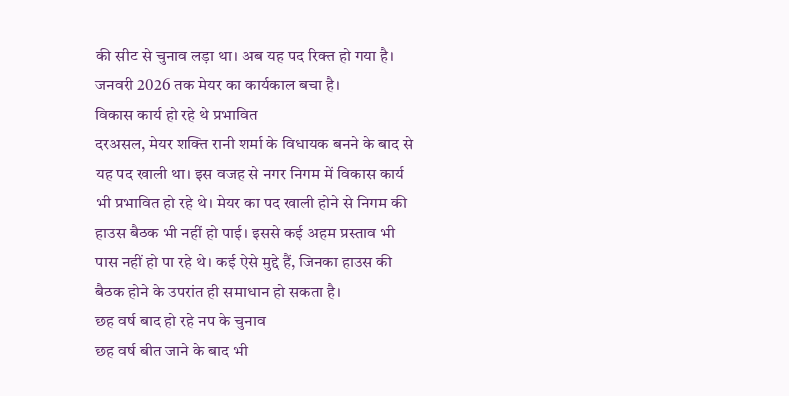की सीट से चुनाव लड़ा था। अब यह पद रिक्त हो गया है। जनवरी 2026 तक मेयर का कार्यकाल बचा है।
विकास कार्य हो रहे थे प्रभावित
दरअसल, मेयर शक्ति रानी शर्मा के विधायक बनने के बाद से यह पद खाली था। इस वजह से नगर निगम में विकास कार्य भी प्रभावित हो रहे थे। मेयर का पद खाली होने से निगम की हाउस बैठक भी नहीं हो पाई। इससे कई अहम प्रस्ताव भी पास नहीं हो पा रहे थे। कई ऐसे मुद्दे हैं, जिनका हाउस की बैठक होने के उपरांत ही समाधान हो सकता है।
छह वर्ष बाद हो रहे नप के चुनाव
छह वर्ष बीत जाने के बाद भी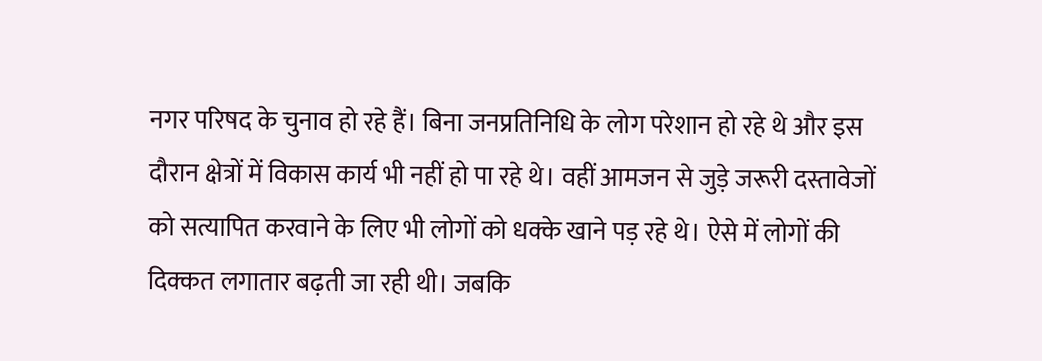नगर परिषद के चुनाव हो रहे हैं। बिना जनप्रतिनिधि के लोग परेशान हो रहे थे और इस दौरान क्षेत्रों में विकास कार्य भी नहीं हो पा रहे थे। वहीं आमजन से जुड़े जरूरी दस्तावेजों को सत्यापित करवाने के लिए भी लोगों को धक्के खाने पड़ रहे थे। ऐसे में लोगों की दिक्कत लगातार बढ़ती जा रही थी। जबकि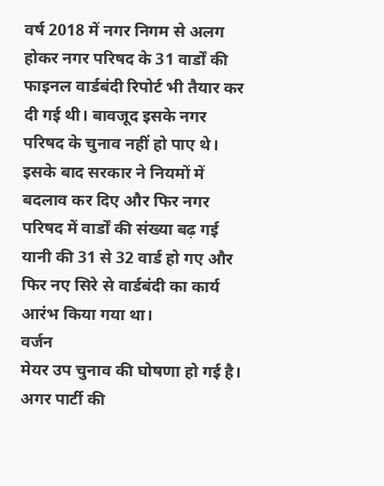वर्ष 2018 में नगर निगम से अलग होकर नगर परिषद के 31 वार्डों की फाइनल वार्डबंदी रिपोर्ट भी तैयार कर दी गई थी। बावजूद इसके नगर परिषद के चुनाव नहीं हो पाए थे। इसके बाद सरकार ने नियमों में बदलाव कर दिए और फिर नगर परिषद में वार्डों की संख्या बढ़ गई यानी की 31 से 32 वार्ड हो गए और फिर नए सिरे से वार्डबंदी का कार्य आरंभ किया गया था।
वर्जन
मेयर उप चुनाव की घोषणा हो गई है। अगर पार्टी की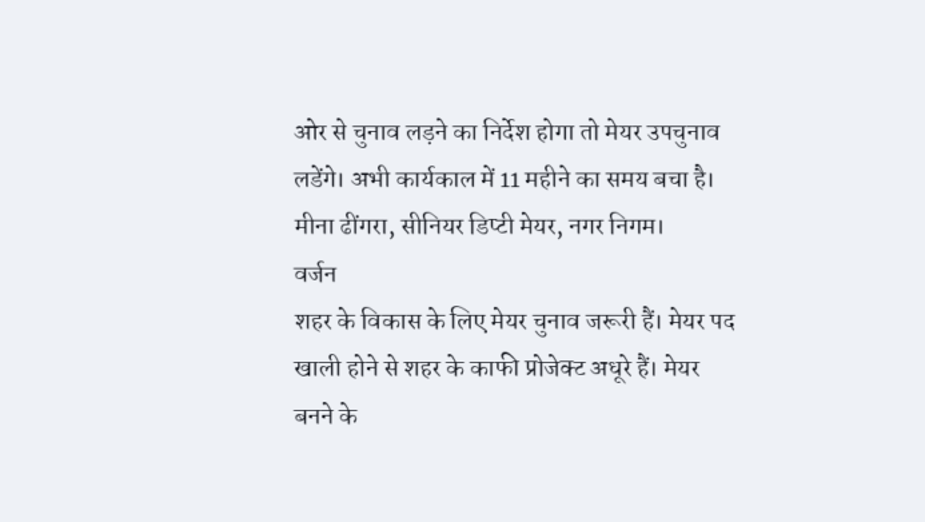ओर से चुनाव लड़ने का निर्देश होगा तो मेयर उपचुनाव लडेंगे। अभी कार्यकाल में 11 महीने का समय बचा है।
मीना ढींगरा, सीनियर डिप्टी मेयर, नगर निगम।
वर्जन
शहर के विकास के लिए मेयर चुनाव जरूरी हैं। मेयर पद खाली होने से शहर के काफी प्रोजेक्ट अधूरे हैं। मेयर बनने के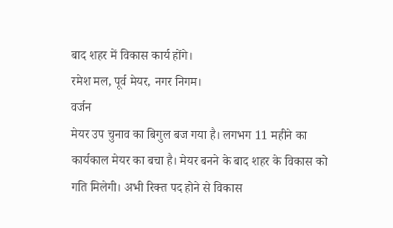बाद शहर में विकास कार्य होंगे।
रमेश मल, पूर्व मेयर, नगर निगम।
वर्जन
मेयर उप चुनाव का बिगुल बज गया है। लगभग 11 महीने का कार्यकाल मेयर का बचा है। मेयर बनने के बाद शहर के विकास को गति मिलेगी। अभी रिक्त पद होने से विकास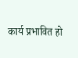कार्य प्रभावित हो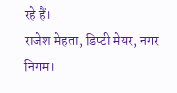रहे हैं।
राजेश मेहता, डिप्टी मेयर, नगर निगम।